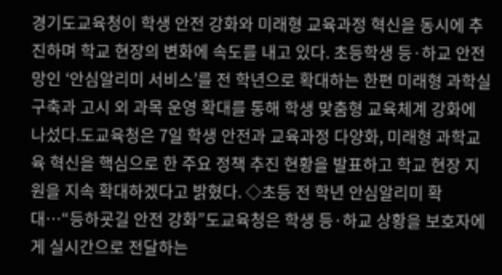경기도교육청이 학생 안전 강화와 미래형 교육과정 혁신을 동시에 추진하며 학교 현장의 변화에 속도를 내고 있다. 초등학생 등·하교 안전망인 ‘안심알리미 서비스’를 전 학년으로 확대하는 한편 미래형 과학실 구축과 고시 외 과목 운영 확대를 통해 학생 맞춤형 교육체계 강화에 나섰다.도교육청은 7일 학생 안전과 교육과정 다양화, 미래형 과학교육 혁신을 핵심으로 한 주요 정책 추진 현황을 발표하고 학교 현장 지원을 지속 확대하겠다고 밝혔다. ◇초등 전 학년 안심알리미 확대…“등하굣길 안전 강화”도교육청은 학생 등·하교 상황을 보호자에게 실시간으로 전달하는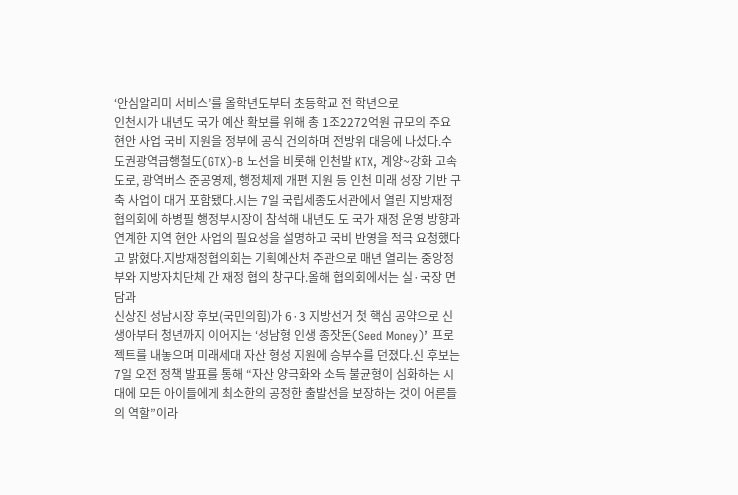‘안심알리미 서비스’를 올학년도부터 초등학교 전 학년으로
인천시가 내년도 국가 예산 확보를 위해 총 1조2272억원 규모의 주요 현안 사업 국비 지원을 정부에 공식 건의하며 전방위 대응에 나섰다.수도권광역급행철도(GTX)-B 노선을 비롯해 인천발 KTX, 계양~강화 고속도로, 광역버스 준공영제, 행정체제 개편 지원 등 인천 미래 성장 기반 구축 사업이 대거 포함됐다.시는 7일 국립세종도서관에서 열린 지방재정협의회에 하병필 행정부시장이 참석해 내년도 도 국가 재정 운영 방향과 연계한 지역 현안 사업의 필요성을 설명하고 국비 반영을 적극 요청했다고 밝혔다.지방재정협의회는 기획예산처 주관으로 매년 열리는 중앙정부와 지방자치단체 간 재정 협의 창구다.올해 협의회에서는 실·국장 면담과
신상진 성남시장 후보(국민의힘)가 6·3 지방선거 첫 핵심 공약으로 신생아부터 청년까지 이어지는 ‘성남형 인생 종잣돈(Seed Money)’ 프로젝트를 내놓으며 미래세대 자산 형성 지원에 승부수를 던졌다.신 후보는 7일 오전 정책 발표를 통해 “자산 양극화와 소득 불균형이 심화하는 시대에 모든 아이들에게 최소한의 공정한 출발선을 보장하는 것이 어른들의 역할”이라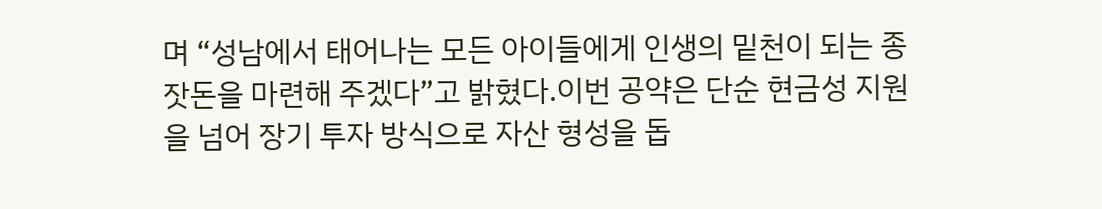며 “성남에서 태어나는 모든 아이들에게 인생의 밑천이 되는 종잣돈을 마련해 주겠다”고 밝혔다.이번 공약은 단순 현금성 지원을 넘어 장기 투자 방식으로 자산 형성을 돕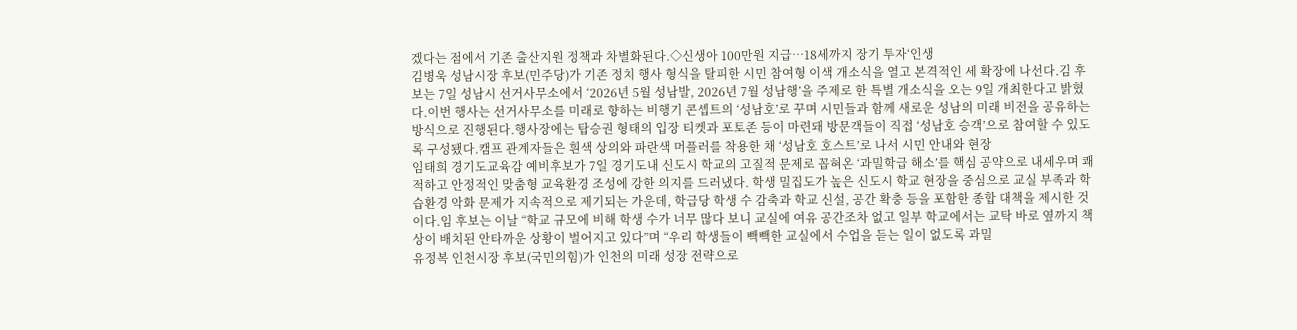겠다는 점에서 기존 출산지원 정책과 차별화된다.◇신생아 100만원 지급…18세까지 장기 투자‘인생
김병욱 성남시장 후보(민주당)가 기존 정치 행사 형식을 탈피한 시민 참여형 이색 개소식을 열고 본격적인 세 확장에 나선다.김 후보는 7일 성남시 선거사무소에서 ‘2026년 5월 성남발, 2026년 7월 성남행’을 주제로 한 특별 개소식을 오는 9일 개최한다고 밝혔다.이번 행사는 선거사무소를 미래로 향하는 비행기 콘셉트의 ‘성남호’로 꾸며 시민들과 함께 새로운 성남의 미래 비전을 공유하는 방식으로 진행된다.행사장에는 탑승권 형태의 입장 티켓과 포토존 등이 마련돼 방문객들이 직접 ‘성남호 승객’으로 참여할 수 있도록 구성됐다.캠프 관계자들은 흰색 상의와 파란색 머플러를 착용한 채 ‘성남호 호스트’로 나서 시민 안내와 현장
임태희 경기도교육감 예비후보가 7일 경기도내 신도시 학교의 고질적 문제로 꼽혀온 ‘과밀학급 해소’를 핵심 공약으로 내세우며 쾌적하고 안정적인 맞춤형 교육환경 조성에 강한 의지를 드러냈다. 학생 밀집도가 높은 신도시 학교 현장을 중심으로 교실 부족과 학습환경 악화 문제가 지속적으로 제기되는 가운데, 학급당 학생 수 감축과 학교 신설, 공간 확충 등을 포함한 종합 대책을 제시한 것이다.임 후보는 이날 “학교 규모에 비해 학생 수가 너무 많다 보니 교실에 여유 공간조차 없고 일부 학교에서는 교탁 바로 옆까지 책상이 배치된 안타까운 상황이 벌어지고 있다”며 “우리 학생들이 빽빽한 교실에서 수업을 듣는 일이 없도록 과밀
유정복 인천시장 후보(국민의힘)가 인천의 미래 성장 전략으로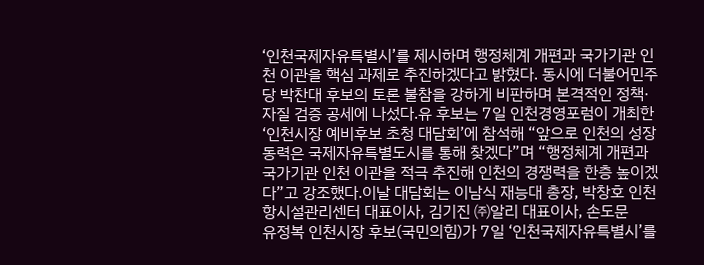‘인천국제자유특별시’를 제시하며 행정체계 개편과 국가기관 인천 이관을 핵심 과제로 추진하겠다고 밝혔다. 동시에 더불어민주당 박찬대 후보의 토론 불참을 강하게 비판하며 본격적인 정책·자질 검증 공세에 나섰다.유 후보는 7일 인천경영포럼이 개최한 ‘인천시장 예비후보 초청 대담회’에 참석해 “앞으로 인천의 성장동력은 국제자유특별도시를 통해 찾겠다”며 “행정체계 개편과 국가기관 인천 이관을 적극 추진해 인천의 경쟁력을 한층 높이겠다”고 강조했다.이날 대담회는 이남식 재능대 총장, 박창호 인천항시설관리센터 대표이사, 김기진 ㈜알리 대표이사, 손도문
유정복 인천시장 후보(국민의힘)가 7일 ‘인천국제자유특별시’를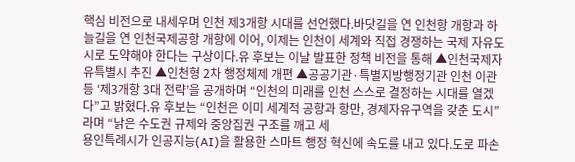핵심 비전으로 내세우며 인천 제3개항 시대를 선언했다.바닷길을 연 인천항 개항과 하늘길을 연 인천국제공항 개항에 이어, 이제는 인천이 세계와 직접 경쟁하는 국제 자유도시로 도약해야 한다는 구상이다.유 후보는 이날 발표한 정책 비전을 통해 ▲인천국제자유특별시 추진 ▲인천형 2차 행정체제 개편 ▲공공기관·특별지방행정기관 인천 이관 등 ‘제3개항 3대 전략’을 공개하며 “인천의 미래를 인천 스스로 결정하는 시대를 열겠다”고 밝혔다.유 후보는 “인천은 이미 세계적 공항과 항만, 경제자유구역을 갖춘 도시”라며 “낡은 수도권 규제와 중앙집권 구조를 깨고 세
용인특례시가 인공지능(AI)을 활용한 스마트 행정 혁신에 속도를 내고 있다.도로 파손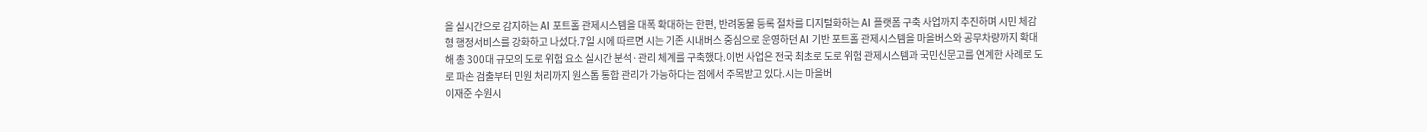을 실시간으로 감지하는 AI 포트홀 관제시스템을 대폭 확대하는 한편, 반려동물 등록 절차를 디지털화하는 AI 플랫폼 구축 사업까지 추진하며 시민 체감형 행정서비스를 강화하고 나섰다.7일 시에 따르면 시는 기존 시내버스 중심으로 운영하던 AI 기반 포트홀 관제시스템을 마을버스와 공무차량까지 확대해 총 300대 규모의 도로 위험 요소 실시간 분석·관리 체계를 구축했다.이번 사업은 전국 최초로 도로 위험 관제시스템과 국민신문고를 연계한 사례로 도로 파손 검출부터 민원 처리까지 원스톱 통합 관리가 가능하다는 점에서 주목받고 있다.시는 마을버
이재준 수원시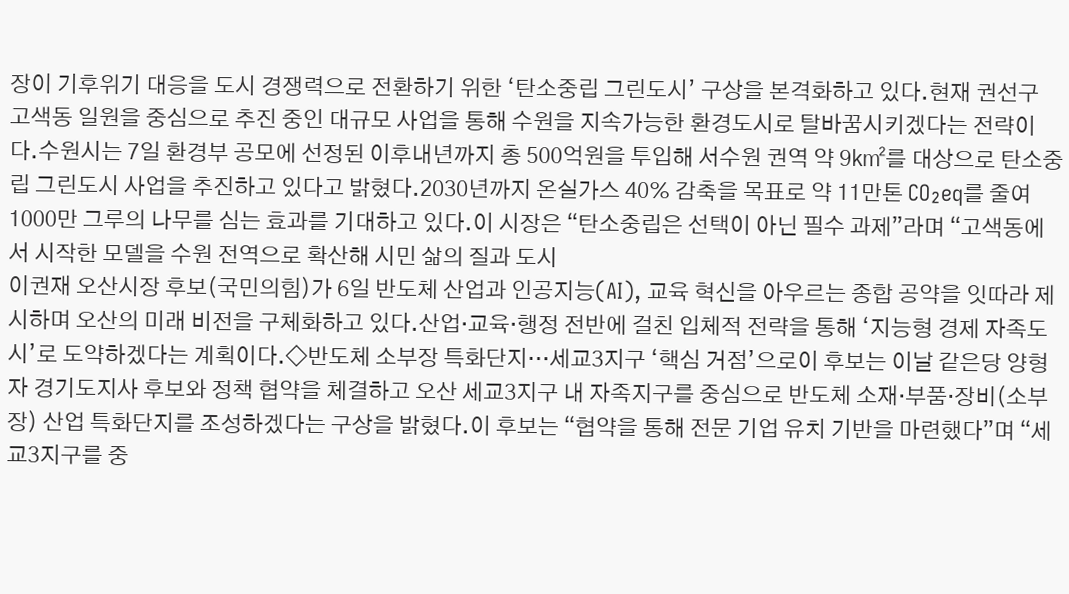장이 기후위기 대응을 도시 경쟁력으로 전환하기 위한 ‘탄소중립 그린도시’ 구상을 본격화하고 있다.현재 권선구 고색동 일원을 중심으로 추진 중인 대규모 사업을 통해 수원을 지속가능한 환경도시로 탈바꿈시키겠다는 전략이다.수원시는 7일 환경부 공모에 선정된 이후내년까지 총 500억원을 투입해 서수원 권역 약 9㎢를 대상으로 탄소중립 그린도시 사업을 추진하고 있다고 밝혔다.2030년까지 온실가스 40% 감축을 목표로 약 11만톤 CO₂eq를 줄여 1000만 그루의 나무를 심는 효과를 기대하고 있다.이 시장은 “탄소중립은 선택이 아닌 필수 과제”라며 “고색동에서 시작한 모델을 수원 전역으로 확산해 시민 삶의 질과 도시
이권재 오산시장 후보(국민의힘)가 6일 반도체 산업과 인공지능(AI), 교육 혁신을 아우르는 종합 공약을 잇따라 제시하며 오산의 미래 비전을 구체화하고 있다.산업·교육·행정 전반에 걸친 입체적 전략을 통해 ‘지능형 경제 자족도시’로 도약하겠다는 계획이다.◇반도체 소부장 특화단지…세교3지구 ‘핵심 거점’으로이 후보는 이날 같은당 양형자 경기도지사 후보와 정책 협약을 체결하고 오산 세교3지구 내 자족지구를 중심으로 반도체 소재·부품·장비(소부장) 산업 특화단지를 조성하겠다는 구상을 밝혔다.이 후보는 “협약을 통해 전문 기업 유치 기반을 마련했다”며 “세교3지구를 중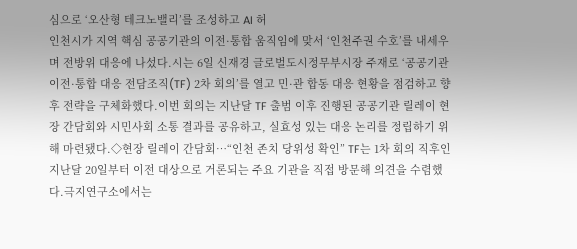심으로 ‘오산형 테크노밸리’를 조성하고 AI 허
인천시가 지역 핵심 공공기관의 이전·통합 움직임에 맞서 ‘인천주권 수호’를 내세우며 전방위 대응에 나섰다.시는 6일 신재경 글로벌도시정무부시장 주재로 ‘공공기관 이전·통합 대응 전담조직(TF) 2차 회의’를 열고 민·관 합동 대응 현황을 점검하고 향후 전략을 구체화했다.이번 회의는 지난달 TF 출범 이후 진행된 공공기관 릴레이 현장 간담회와 시민사회 소통 결과를 공유하고, 실효성 있는 대응 논리를 정립하기 위해 마련됐다.◇현장 릴레이 간담회…“인천 존치 당위성 확인” TF는 1차 회의 직후인 지난달 20일부터 이전 대상으로 거론되는 주요 기관을 직접 방문해 의견을 수렴했다.극지연구소에서는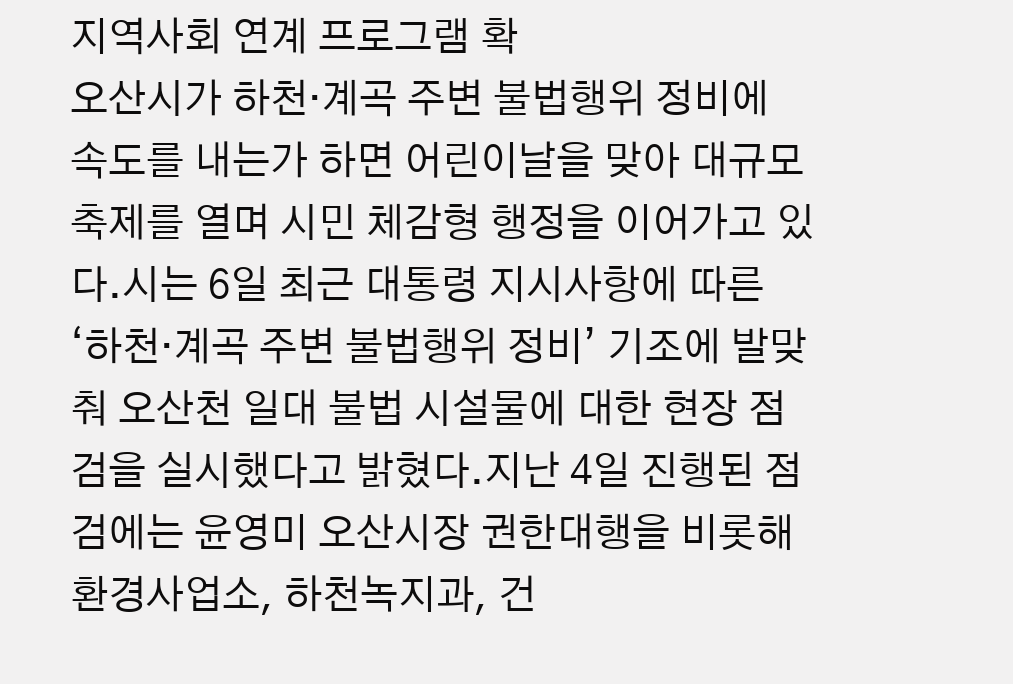지역사회 연계 프로그램 확
오산시가 하천·계곡 주변 불법행위 정비에 속도를 내는가 하면 어린이날을 맞아 대규모 축제를 열며 시민 체감형 행정을 이어가고 있다.시는 6일 최근 대통령 지시사항에 따른 ‘하천·계곡 주변 불법행위 정비’ 기조에 발맞춰 오산천 일대 불법 시설물에 대한 현장 점검을 실시했다고 밝혔다.지난 4일 진행된 점검에는 윤영미 오산시장 권한대행을 비롯해 환경사업소, 하천녹지과, 건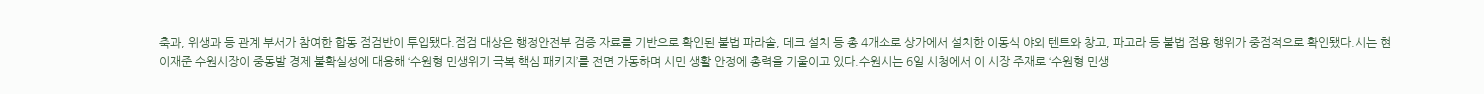축과, 위생과 등 관계 부서가 참여한 합동 점검반이 투입됐다.점검 대상은 행정안전부 검증 자료를 기반으로 확인된 불법 파라솔, 데크 설치 등 총 4개소로 상가에서 설치한 이동식 야외 텐트와 창고, 파고라 등 불법 점용 행위가 중점적으로 확인됐다.시는 현
이재준 수원시장이 중동발 경제 불확실성에 대응해 ‘수원형 민생위기 극복 핵심 패키지’를 전면 가동하며 시민 생활 안정에 총력을 기울이고 있다.수원시는 6일 시청에서 이 시장 주재로 ‘수원형 민생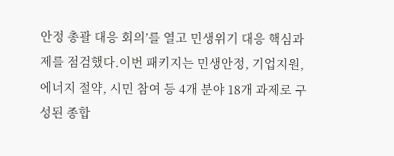안정 총괄 대응 회의’를 열고 민생위기 대응 핵심과제를 점검했다.이번 패키지는 민생안정, 기업지원, 에너지 절약, 시민 참여 등 4개 분야 18개 과제로 구성된 종합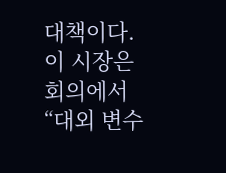대책이다.이 시장은 회의에서 “대외 변수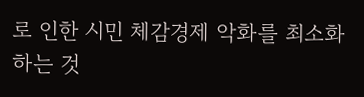로 인한 시민 체감경제 악화를 최소화하는 것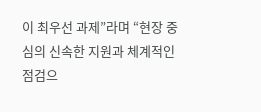이 최우선 과제”라며 “현장 중심의 신속한 지원과 체계적인 점검으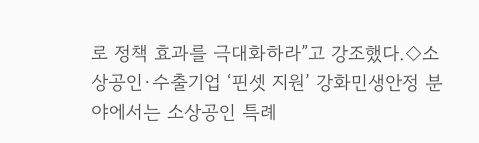로 정책 효과를 극대화하라”고 강조했다.◇소상공인·수출기업 ‘핀셋 지원’ 강화민생안정 분야에서는 소상공인 특례